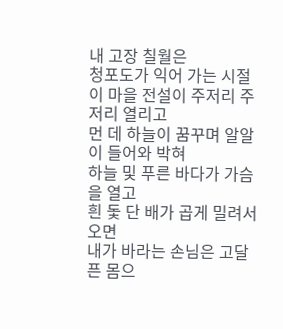내 고장 칠월은
청포도가 익어 가는 시절
이 마을 전설이 주저리 주저리 열리고
먼 데 하늘이 꿈꾸며 알알이 들어와 박혀
하늘 및 푸른 바다가 가슴을 열고
흰 돛 단 배가 곱게 밀려서 오면
내가 바라는 손님은 고달픈 몸으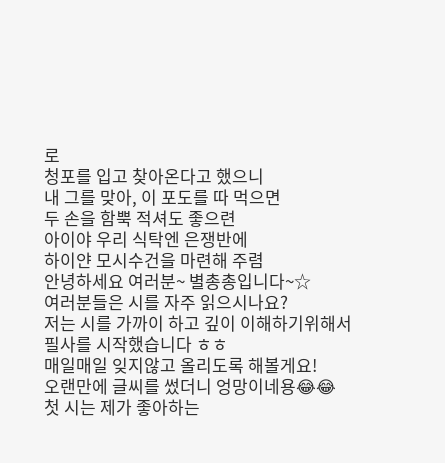로
청포를 입고 찾아온다고 했으니
내 그를 맞아, 이 포도를 따 먹으면
두 손을 함뿍 적셔도 좋으련
아이야 우리 식탁엔 은쟁반에
하이얀 모시수건을 마련해 주렴
안녕하세요 여러분~ 별총총입니다~☆
여러분들은 시를 자주 읽으시나요?
저는 시를 가까이 하고 깊이 이해하기위해서
필사를 시작했습니다 ㅎㅎ
매일매일 잊지않고 올리도록 해볼게요!
오랜만에 글씨를 썼더니 엉망이네용😂😂
첫 시는 제가 좋아하는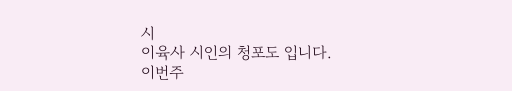시
이육사 시인의 청포도 입니다.
이번주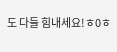도 다들 힘내세요!ㅎ0ㅎ